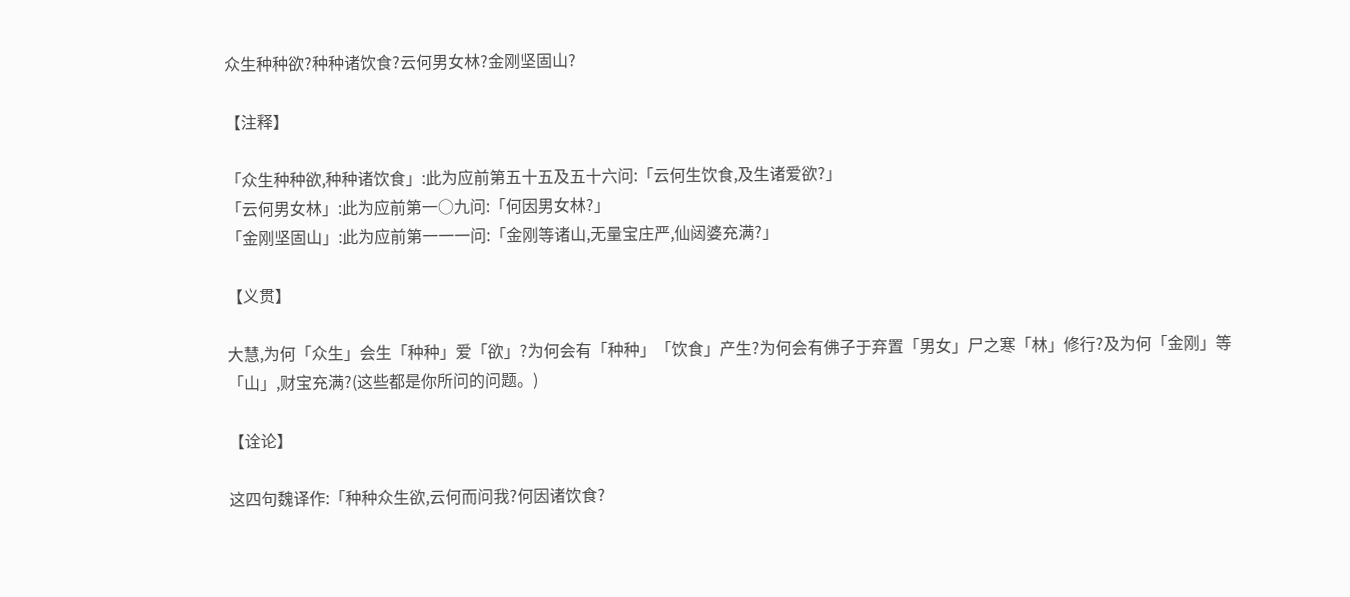众生种种欲?种种诸饮食?云何男女林?金刚坚固山?

【注释】

「众生种种欲,种种诸饮食」:此为应前第五十五及五十六问:「云何生饮食,及生诸爱欲?」
「云何男女林」:此为应前第一○九问:「何因男女林?」
「金刚坚固山」:此为应前第一一一问:「金刚等诸山,无量宝庄严,仙闼婆充满?」

【义贯】

大慧,为何「众生」会生「种种」爱「欲」?为何会有「种种」「饮食」产生?为何会有佛子于弃置「男女」尸之寒「林」修行?及为何「金刚」等「山」,财宝充满?(这些都是你所问的问题。)

【诠论】

这四句魏译作:「种种众生欲,云何而问我?何因诸饮食?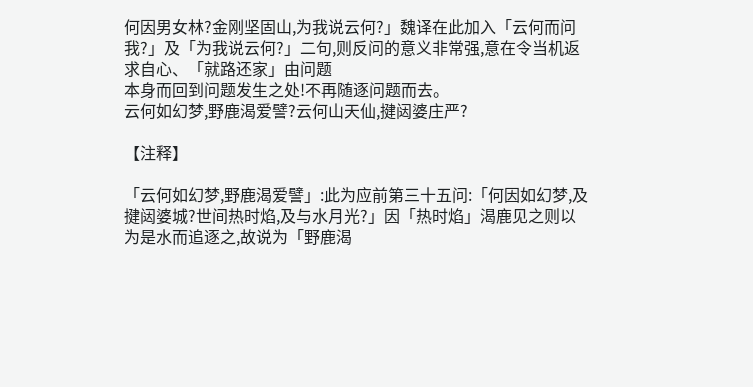何因男女林?金刚坚固山,为我说云何?」魏译在此加入「云何而问我?」及「为我说云何?」二句,则反问的意义非常强,意在令当机返求自心、「就路还家」由问题
本身而回到问题发生之处!不再随逐问题而去。
云何如幻梦,野鹿渴爱譬?云何山天仙,揵闼婆庄严?

【注释】

「云何如幻梦,野鹿渴爱譬」:此为应前第三十五问:「何因如幻梦,及揵闼婆城?世间热时焰,及与水月光?」因「热时焰」渴鹿见之则以为是水而追逐之,故说为「野鹿渴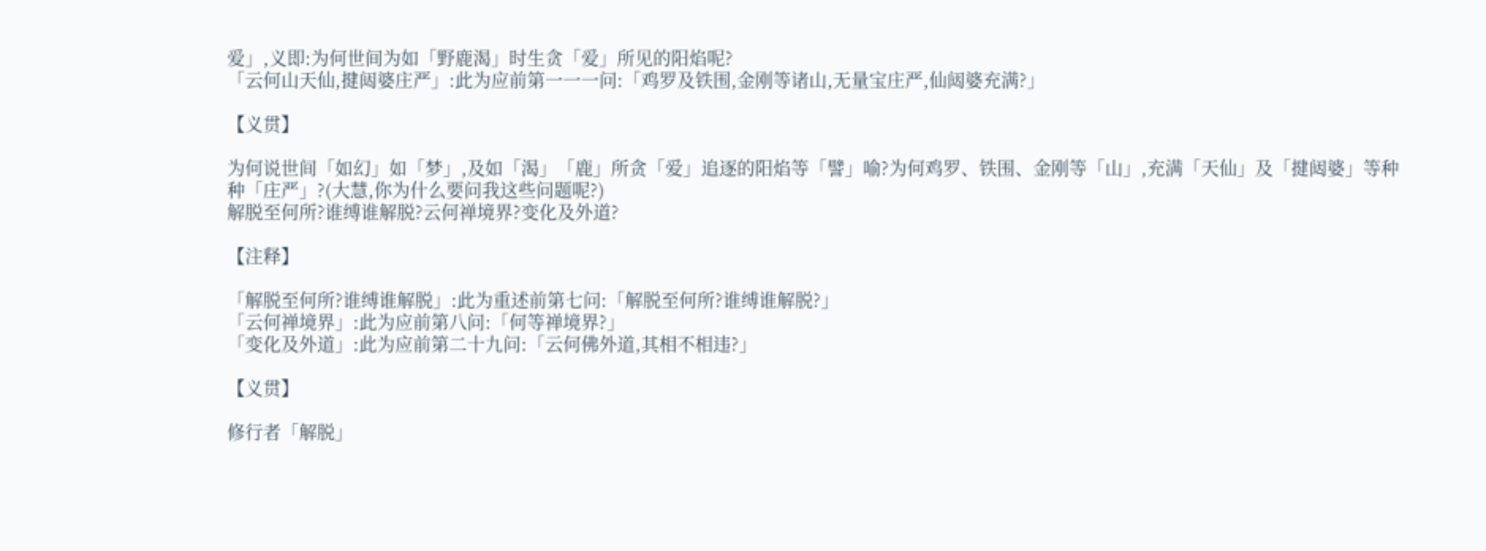爱」,义即:为何世间为如「野鹿渴」时生贪「爱」所见的阳焰呢?
「云何山天仙,揵闼婆庄严」:此为应前第一一一问:「鸡罗及铁围,金刚等诸山,无量宝庄严,仙闼婆充满?」

【义贯】

为何说世间「如幻」如「梦」,及如「渴」「鹿」所贪「爱」追逐的阳焰等「譬」喻?为何鸡罗、铁围、金刚等「山」,充满「天仙」及「揵闼婆」等种种「庄严」?(大慧,你为什么要问我这些问题呢?)
解脱至何所?谁缚谁解脱?云何禅境界?变化及外道?

【注释】

「解脱至何所?谁缚谁解脱」:此为重述前第七问:「解脱至何所?谁缚谁解脱?」
「云何禅境界」:此为应前第八问:「何等禅境界?」
「变化及外道」:此为应前第二十九问:「云何佛外道,其相不相违?」

【义贯】

修行者「解脱」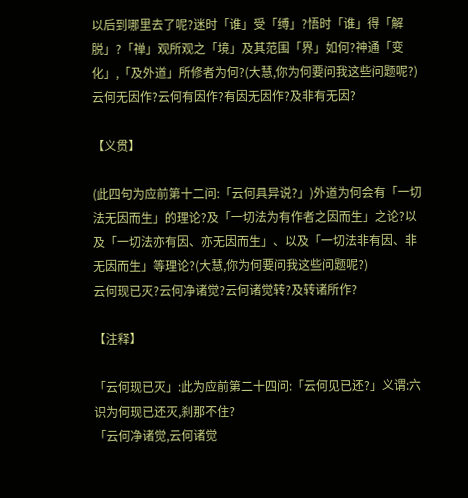以后到哪里去了呢?迷时「谁」受「缚」?悟时「谁」得「解脱」?「禅」观所观之「境」及其范围「界」如何?神通「变化」,「及外道」所修者为何?(大慧,你为何要问我这些问题呢?)
云何无因作?云何有因作?有因无因作?及非有无因?

【义贯】

(此四句为应前第十二问:「云何具异说?」)外道为何会有「一切法无因而生」的理论?及「一切法为有作者之因而生」之论?以及「一切法亦有因、亦无因而生」、以及「一切法非有因、非无因而生」等理论?(大慧,你为何要问我这些问题呢?)
云何现已灭?云何净诸觉?云何诸觉转?及转诸所作?

【注释】

「云何现已灭」:此为应前第二十四问:「云何见已还?」义谓:六识为何现已还灭,刹那不住?
「云何净诸觉,云何诸觉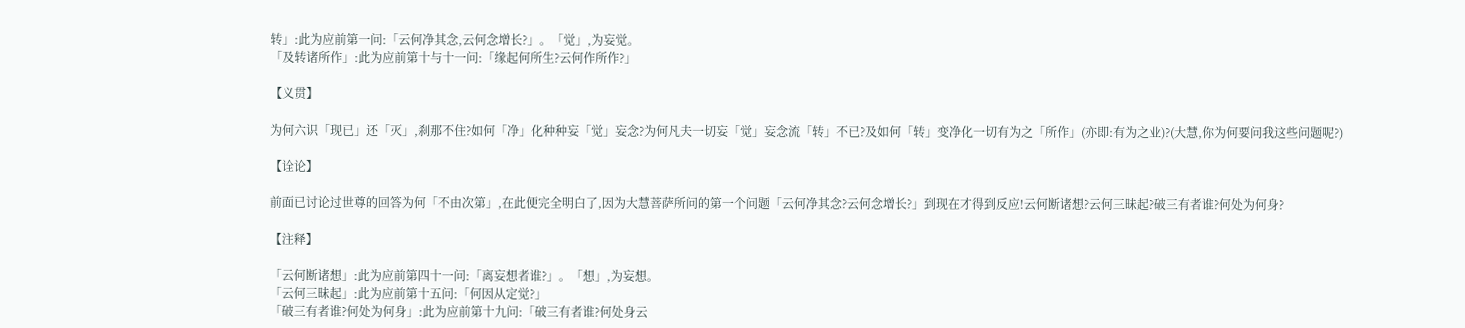转」:此为应前第一问:「云何净其念,云何念增长?」。「觉」,为妄觉。
「及转诸所作」:此为应前第十与十一问:「缘起何所生?云何作所作?」

【义贯】

为何六识「现已」还「灭」,刹那不住?如何「净」化种种妄「觉」妄念?为何凡夫一切妄「觉」妄念流「转」不已?及如何「转」变净化一切有为之「所作」(亦即:有为之业)?(大慧,你为何要问我这些问题呢?)

【诠论】

前面已讨论过世尊的回答为何「不由次第」,在此便完全明白了,因为大慧菩萨所问的第一个问题「云何净其念?云何念增长?」到现在才得到反应!云何断诸想?云何三昧起?破三有者谁?何处为何身?

【注释】

「云何断诸想」:此为应前第四十一问:「离妄想者谁?」。「想」,为妄想。
「云何三昧起」:此为应前第十五问:「何因从定觉?」
「破三有者谁?何处为何身」:此为应前第十九问:「破三有者谁?何处身云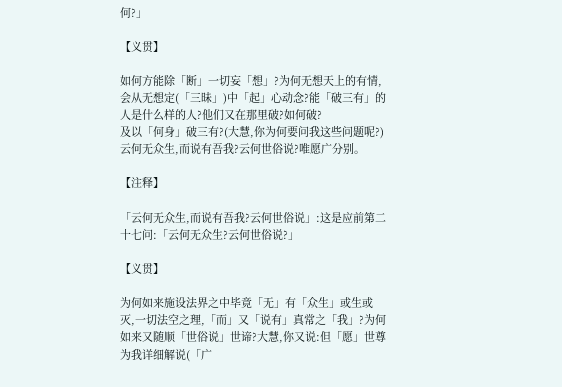何?」

【义贯】

如何方能除「断」一切妄「想」?为何无想天上的有情,会从无想定(「三昧」)中「起」心动念?能「破三有」的人是什么样的人?他们又在那里破?如何破?
及以「何身」破三有?(大慧,你为何要问我这些问题呢?)云何无众生,而说有吾我?云何世俗说?唯愿广分别。

【注释】

「云何无众生,而说有吾我?云何世俗说」:这是应前第二十七问:「云何无众生?云何世俗说?」

【义贯】

为何如来施设法界之中毕竟「无」有「众生」或生或灭,一切法空之理,「而」又「说有」真常之「我」?为何如来又随顺「世俗说」世谛?大慧,你又说:但「愿」世尊为我详细解说(「广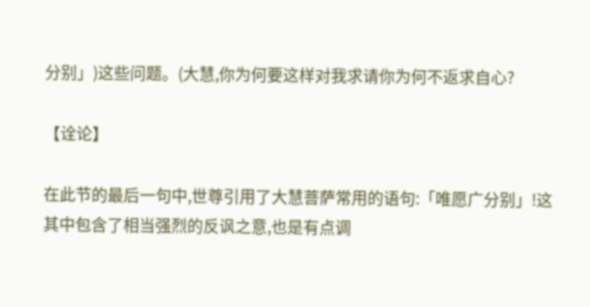分别」)这些问题。(大慧,你为何要这样对我求请你为何不返求自心?

【诠论】

在此节的最后一句中,世尊引用了大慧菩萨常用的语句:「唯愿广分别」!这
其中包含了相当强烈的反讽之意,也是有点调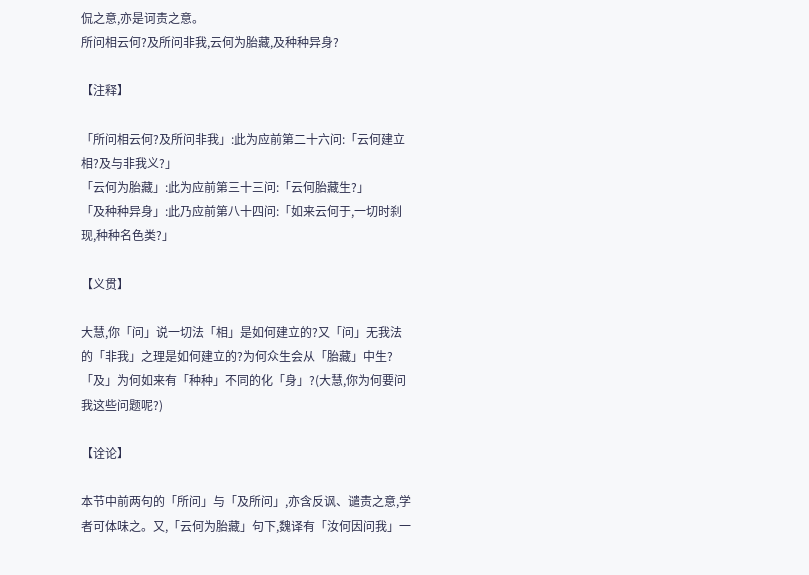侃之意,亦是诃责之意。
所问相云何?及所问非我,云何为胎藏,及种种异身?

【注释】

「所问相云何?及所问非我」:此为应前第二十六问:「云何建立相?及与非我义?」
「云何为胎藏」:此为应前第三十三问:「云何胎藏生?」
「及种种异身」:此乃应前第八十四问:「如来云何于,一切时刹现,种种名色类?」

【义贯】

大慧,你「问」说一切法「相」是如何建立的?又「问」无我法的「非我」之理是如何建立的?为何众生会从「胎藏」中生?「及」为何如来有「种种」不同的化「身」?(大慧,你为何要问我这些问题呢?)

【诠论】

本节中前两句的「所问」与「及所问」,亦含反讽、谴责之意,学者可体味之。又,「云何为胎藏」句下,魏译有「汝何因问我」一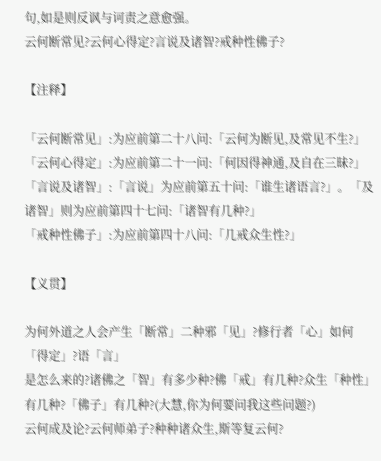句,如是则反讽与诃责之意愈强。
云何断常见?云何心得定?言说及诸智?戒种性佛子?

【注释】

「云何断常见」:为应前第二十八问:「云何为断见,及常见不生?」
「云何心得定」:为应前第二十一问:「何因得神通,及自在三昧?」
「言说及诸智」:「言说」为应前第五十问:「谁生诸语言?」。「及诸智」则为应前第四十七问:「诸智有几种?」
「戒种性佛子」:为应前第四十八问:「几戒众生性?」

【义贯】

为何外道之人会产生「断常」二种邪「见」?修行者「心」如何「得定」?语「言」
是怎么来的?诸佛之「智」有多少种?佛「戒」有几种?众生「种性」有几种?「佛子」有几种?(大慧,你为何要问我这些问题?)
云何成及论?云何师弟子?种种诸众生,斯等复云何?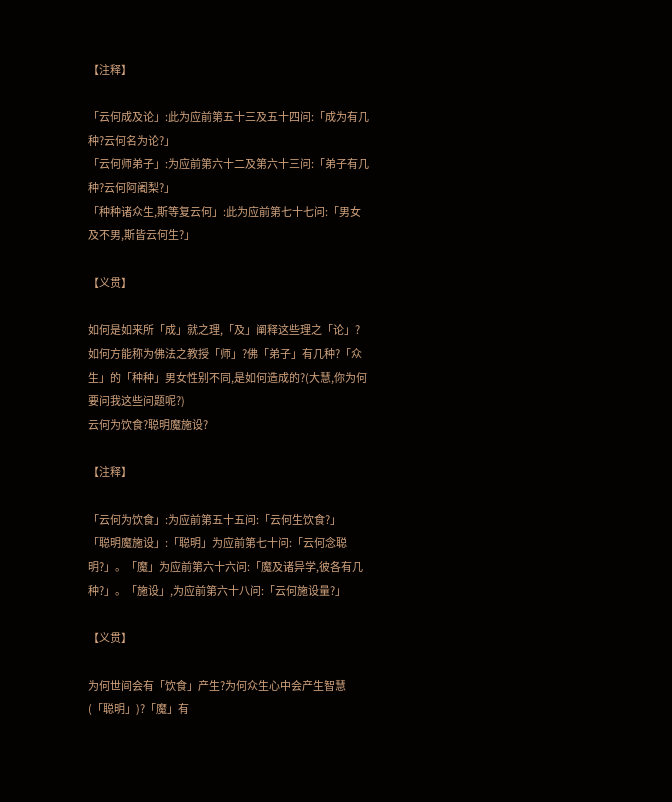【注释】

「云何成及论」:此为应前第五十三及五十四问:「成为有几种?云何名为论?」
「云何师弟子」:为应前第六十二及第六十三问:「弟子有几种?云何阿阇梨?」
「种种诸众生,斯等复云何」:此为应前第七十七问:「男女及不男,斯皆云何生?」

【义贯】

如何是如来所「成」就之理,「及」阐释这些理之「论」?如何方能称为佛法之教授「师」?佛「弟子」有几种?「众生」的「种种」男女性别不同,是如何造成的?(大慧,你为何要问我这些问题呢?)
云何为饮食?聪明魔施设?

【注释】

「云何为饮食」:为应前第五十五问:「云何生饮食?」
「聪明魔施设」:「聪明」为应前第七十问:「云何念聪明?」。「魔」为应前第六十六问:「魔及诸异学,彼各有几种?」。「施设」,为应前第六十八问:「云何施设量?」

【义贯】

为何世间会有「饮食」产生?为何众生心中会产生智慧(「聪明」)?「魔」有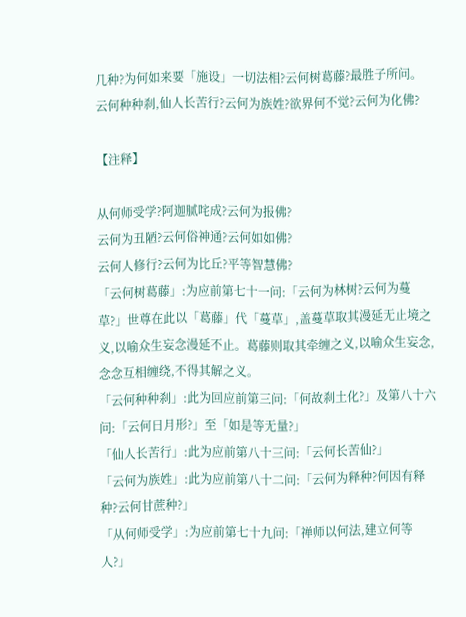几种?为何如来要「施设」一切法相?云何树葛藤?最胜子所问。云何种种刹,仙人长苦行?云何为族姓?欲界何不觉?云何为化佛?

【注释】

从何师受学?阿迦腻咤成?云何为报佛?
云何为丑陋?云何俗神通?云何如如佛?
云何人修行?云何为比丘?平等智慧佛?
「云何树葛藤」:为应前第七十一问:「云何为林树?云何为蔓草?」世尊在此以「葛藤」代「蔓草」,盖蔓草取其漫延无止境之义,以喻众生妄念漫延不止。葛藤则取其牵缠之义,以喻众生妄念,念念互相缠绕,不得其解之义。
「云何种种刹」:此为回应前第三问:「何故刹土化?」及第八十六问:「云何日月形?」至「如是等无量?」
「仙人长苦行」:此为应前第八十三问:「云何长苦仙?」
「云何为族姓」:此为应前第八十二问:「云何为释种?何因有释种?云何甘蔗种?」
「从何师受学」:为应前第七十九问:「禅师以何法,建立何等人?」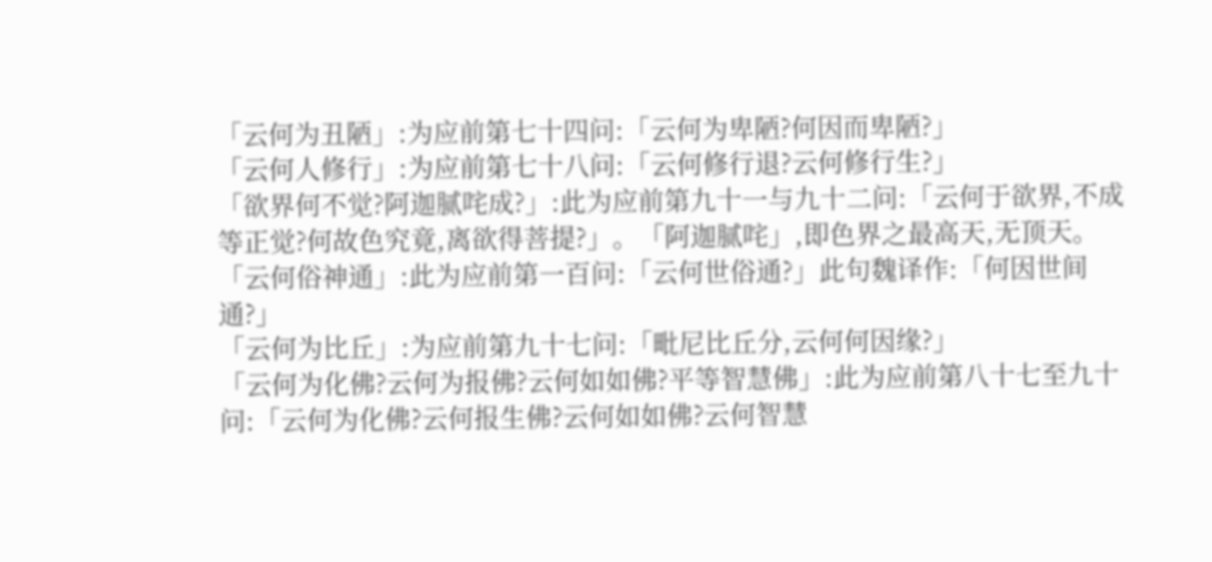「云何为丑陋」:为应前第七十四问:「云何为卑陋?何因而卑陋?」
「云何人修行」:为应前第七十八问:「云何修行退?云何修行生?」
「欲界何不觉?阿迦腻咤成?」:此为应前第九十一与九十二问:「云何于欲界,不成等正觉?何故色究竟,离欲得菩提?」。「阿迦腻咤」,即色界之最高天,无顶天。
「云何俗神通」:此为应前第一百问:「云何世俗通?」此句魏译作:「何因世间通?」
「云何为比丘」:为应前第九十七问:「毗尼比丘分,云何何因缘?」
「云何为化佛?云何为报佛?云何如如佛?平等智慧佛」:此为应前第八十七至九十问:「云何为化佛?云何报生佛?云何如如佛?云何智慧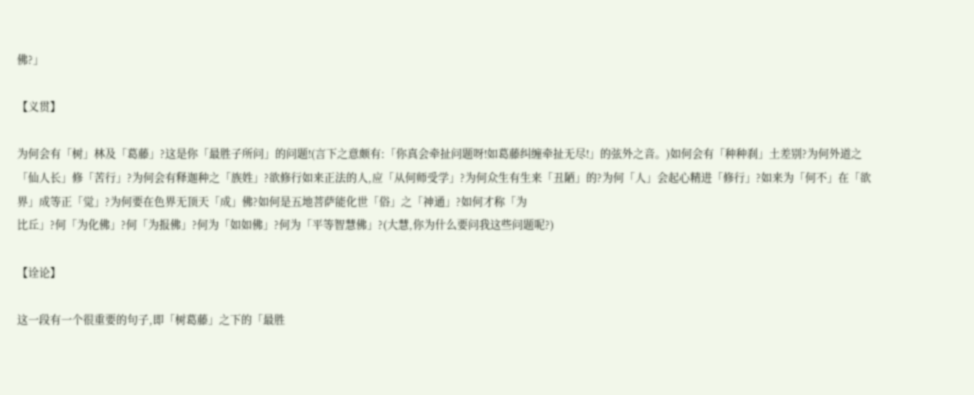佛?」

【义贯】

为何会有「树」林及「葛藤」?这是你「最胜子所问」的问题!(言下之意颇有:「你真会牵扯问题呀!如葛藤纠缠牵扯无尽!」的弦外之音。)如何会有「种种刹」土差别?为何外道之「仙人长」修「苦行」?为何会有释迦种之「族姓」?欲修行如来正法的人,应「从何师受学」?为何众生有生来「丑陋」的?为何「人」会起心精进「修行」?如来为「何不」在「欲界」成等正「觉」?为何要在色界无顶天「成」佛?如何是五地菩萨能化世「俗」之「神通」?如何才称「为
比丘」?何「为化佛」?何「为报佛」?何为「如如佛」?何为「平等智慧佛」?(大慧,你为什么要问我这些问题呢?)

【诠论】

这一段有一个很重要的句子,即「树葛藤」之下的「最胜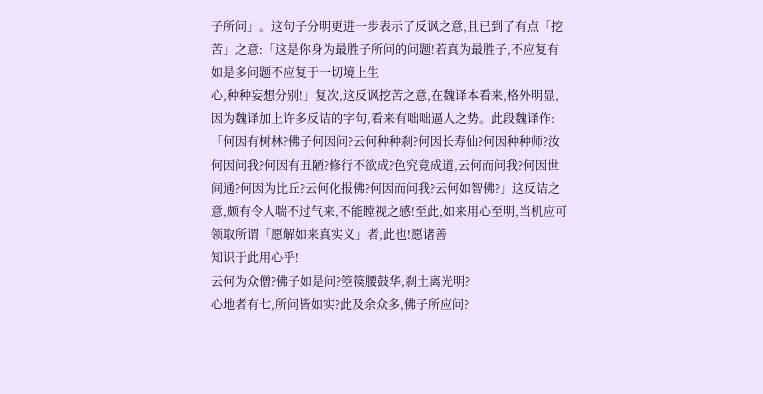子所问」。这句子分明更进一步表示了反讽之意,且已到了有点「挖苦」之意:「这是你身为最胜子所问的问题!若真为最胜子,不应复有如是多问题不应复于一切境上生
心,种种妄想分别!」复次,这反讽挖苦之意,在魏译本看来,格外明显,因为魏译加上许多反诘的字句,看来有咄咄逼人之势。此段魏译作:「何因有树林?佛子何因问?云何种种刹?何因长寿仙?何因种种师?汝何因问我?何因有丑陋?修行不欲成?色究竟成道,云何而问我?何因世间通?何因为比丘?云何化报佛?何因而问我?云何如智佛?」这反诘之意,颇有令人喘不过气来,不能瞠视之感!至此,如来用心至明,当机应可领取所谓「愿解如来真实义」者,此也!愿诸善
知识于此用心乎!
云何为众僧?佛子如是问?箜篌腰鼓华,刹土离光明?
心地者有七,所问皆如实?此及余众多,佛子所应问?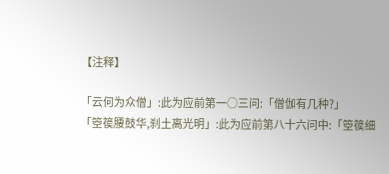【注释】

「云何为众僧」:此为应前第一○三问:「僧伽有几种?」
「箜篌腰鼓华,刹土离光明」:此为应前第八十六问中:「箜篌细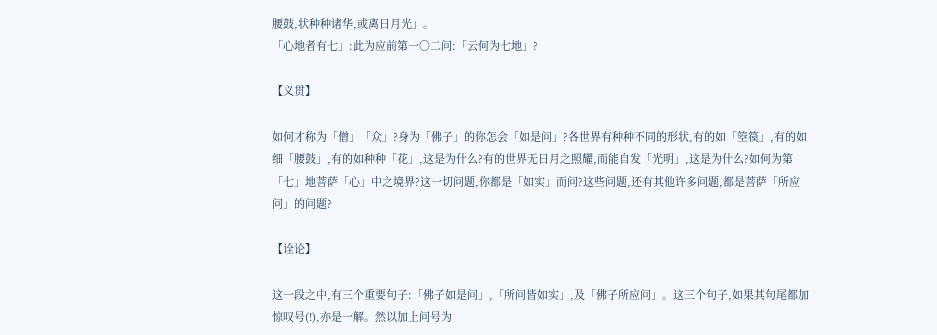腰鼓,状种种诸华,或离日月光」。
「心地者有七」:此为应前第一○二问:「云何为七地」?

【义贯】

如何才称为「僧」「众」?身为「佛子」的你怎会「如是问」?各世界有种种不同的形状,有的如「箜篌」,有的如细「腰鼓」,有的如种种「花」,这是为什么?有的世界无日月之照耀,而能自发「光明」,这是为什么?如何为第「七」地菩萨「心」中之境界?这一切问题,你都是「如实」而问?这些问题,还有其他许多问题,都是菩萨「所应问」的问题?

【诠论】

这一段之中,有三个重要句子:「佛子如是问」,「所问皆如实」,及「佛子所应问」。这三个句子,如果其句尾都加惊叹号(!),亦是一解。然以加上问号为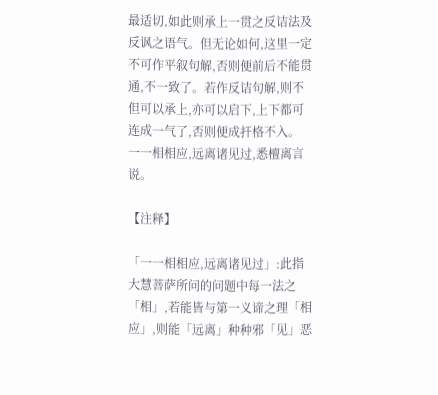最适切,如此则承上一贯之反诘法及反讽之语气。但无论如何,这里一定不可作平叙句解,否则便前后不能贯通,不一致了。若作反诘句解,则不但可以承上,亦可以启下,上下都可连成一气了,否则便成扞格不入。
一一相相应,远离诸见过,悉檀离言说。

【注释】

「一一相相应,远离诸见过」:此指大慧菩萨所问的问题中每一法之「相」,若能皆与第一义谛之理「相应」,则能「远离」种种邪「见」恶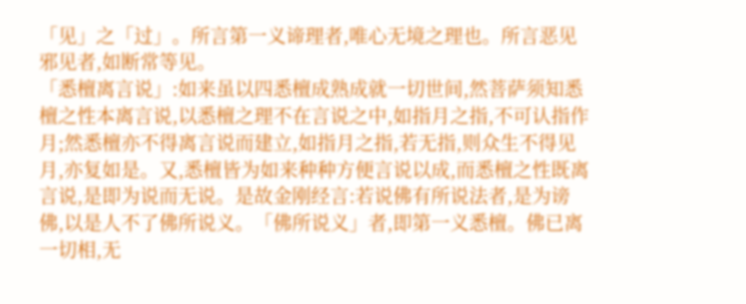「见」之「过」。所言第一义谛理者,唯心无境之理也。所言恶见邪见者,如断常等见。
「悉檀离言说」:如来虽以四悉檀成熟成就一切世间,然菩萨须知悉檀之性本离言说,以悉檀之理不在言说之中,如指月之指,不可认指作月;然悉檀亦不得离言说而建立,如指月之指,若无指,则众生不得见月,亦复如是。又,悉檀皆为如来种种方便言说以成,而悉檀之性既离言说,是即为说而无说。是故金刚经言:若说佛有所说法者,是为谤佛,以是人不了佛所说义。「佛所说义」者,即第一义悉檀。佛已离一切相,无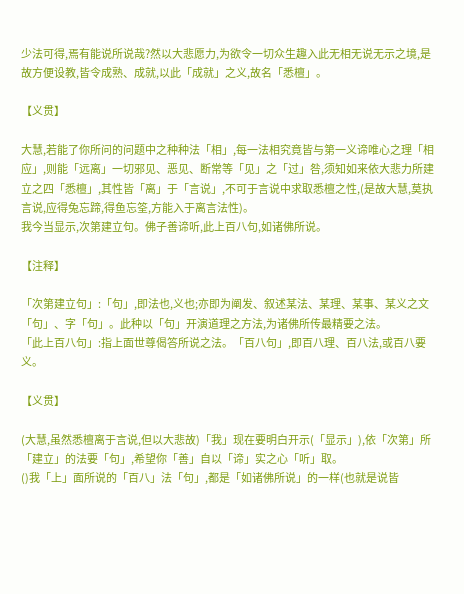少法可得,焉有能说所说哉?然以大悲愿力,为欲令一切众生趣入此无相无说无示之境,是故方便设教,皆令成熟、成就,以此「成就」之义,故名「悉檀」。

【义贯】

大慧,若能了你所问的问题中之种种法「相」,每一法相究竟皆与第一义谛唯心之理「相应」,则能「远离」一切邪见、恶见、断常等「见」之「过」咎,须知如来依大悲力所建立之四「悉檀」,其性皆「离」于「言说」,不可于言说中求取悉檀之性,(是故大慧,莫执言说,应得兔忘蹄,得鱼忘筌,方能入于离言法性)。
我今当显示,次第建立句。佛子善谛听,此上百八句,如诸佛所说。

【注释】

「次第建立句」:「句」,即法也,义也;亦即为阐发、叙述某法、某理、某事、某义之文「句」、字「句」。此种以「句」开演道理之方法,为诸佛所传最精要之法。
「此上百八句」:指上面世尊偈答所说之法。「百八句」,即百八理、百八法,或百八要义。

【义贯】

(大慧,虽然悉檀离于言说,但以大悲故)「我」现在要明白开示(「显示」),依「次第」所「建立」的法要「句」,希望你「善」自以「谛」实之心「听」取。
()我「上」面所说的「百八」法「句」,都是「如诸佛所说」的一样(也就是说皆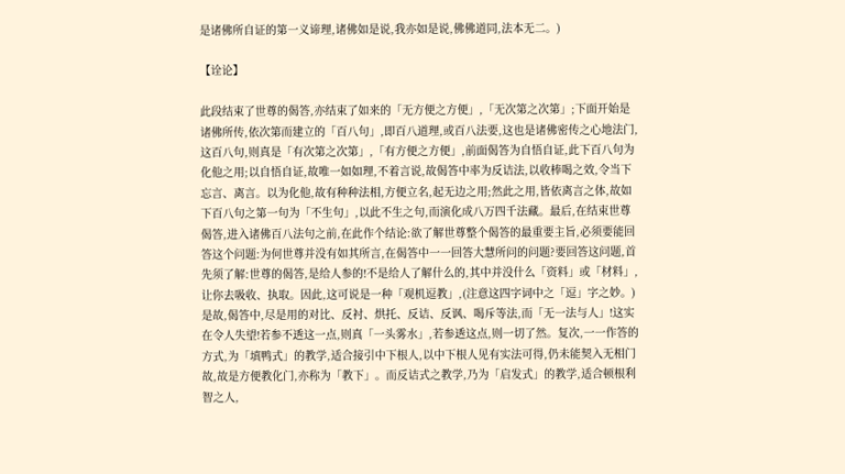是诸佛所自证的第一义谛理,诸佛如是说,我亦如是说,佛佛道同,法本无二。)

【诠论】

此段结束了世尊的偈答,亦结束了如来的「无方便之方便」,「无次第之次第」;下面开始是诸佛所传,依次第而建立的「百八句」,即百八道理,或百八法要,这也是诸佛密传之心地法门,这百八句,则真是「有次第之次第」,「有方便之方便」,前面偈答为自悟自证,此下百八句为化他之用;以自悟自证,故唯一如如理,不着言说,故偈答中率为反诘法,以收棒喝之效,令当下忘言、离言。以为化他,故有种种法相,方便立名,起无边之用;然此之用,皆依离言之体,故如下百八句之第一句为「不生句」,以此不生之句,而演化成八万四千法藏。最后,在结束世尊偈答,进入诸佛百八法句之前,在此作个结论:欲了解世尊整个偈答的最重要主旨,必须要能回答这个问题:为何世尊并没有如其所言,在偈答中一一回答大慧所问的问题?要回答这问题,首先须了解:世尊的偈答,是给人参的!不是给人了解什么的,其中并没什么「资料」或「材料」,让你去吸收、执取。因此,这可说是一种「观机逗教」,(注意这四字词中之「逗」字之妙。)是故,偈答中,尽是用的对比、反衬、烘托、反诘、反讽、喝斥等法,而「无一法与人」!这实在令人失望!若参不透这一点,则真「一头雾水」,若参透这点,则一切了然。复次,一一作答的方式,为「填鸭式」的教学,适合接引中下根人,以中下根人见有实法可得,仍未能契入无相门故,故是方便教化门,亦称为「教下」。而反诘式之教学,乃为「启发式」的教学,适合顿根利智之人,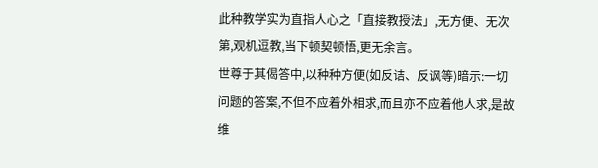此种教学实为直指人心之「直接教授法」,无方便、无次第,观机逗教,当下顿契顿悟,更无余言。
世尊于其偈答中,以种种方便(如反诘、反讽等)暗示:一切问题的答案,不但不应着外相求,而且亦不应着他人求,是故维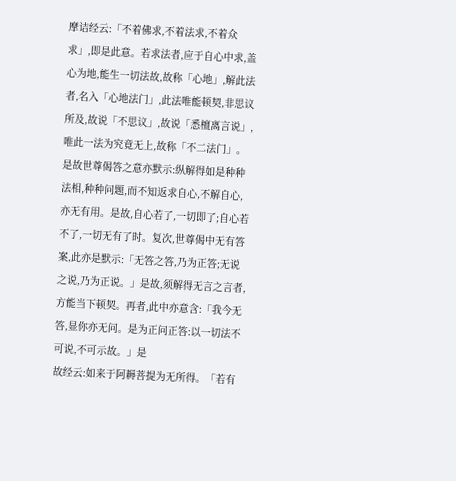摩诘经云:「不着佛求,不着法求,不着众求」,即是此意。若求法者,应于自心中求,盖心为地,能生一切法故,故称「心地」,解此法者,名入「心地法门」,此法唯能顿契,非思议
所及,故说「不思议」,故说「悉檀离言说」,唯此一法为究竟无上,故称「不二法门」。是故世尊偈答之意亦默示:纵解得如是种种法相,种种问题,而不知返求自心,不解自心,亦无有用。是故,自心若了,一切即了;自心若不了,一切无有了时。复次,世尊偈中无有答案,此亦是默示:「无答之答,乃为正答;无说之说,乃为正说。」是故,须解得无言之言者,方能当下顿契。再者,此中亦意含:「我今无答,显你亦无问。是为正问正答:以一切法不可说,不可示故。」是
故经云:如来于阿耨菩提为无所得。「若有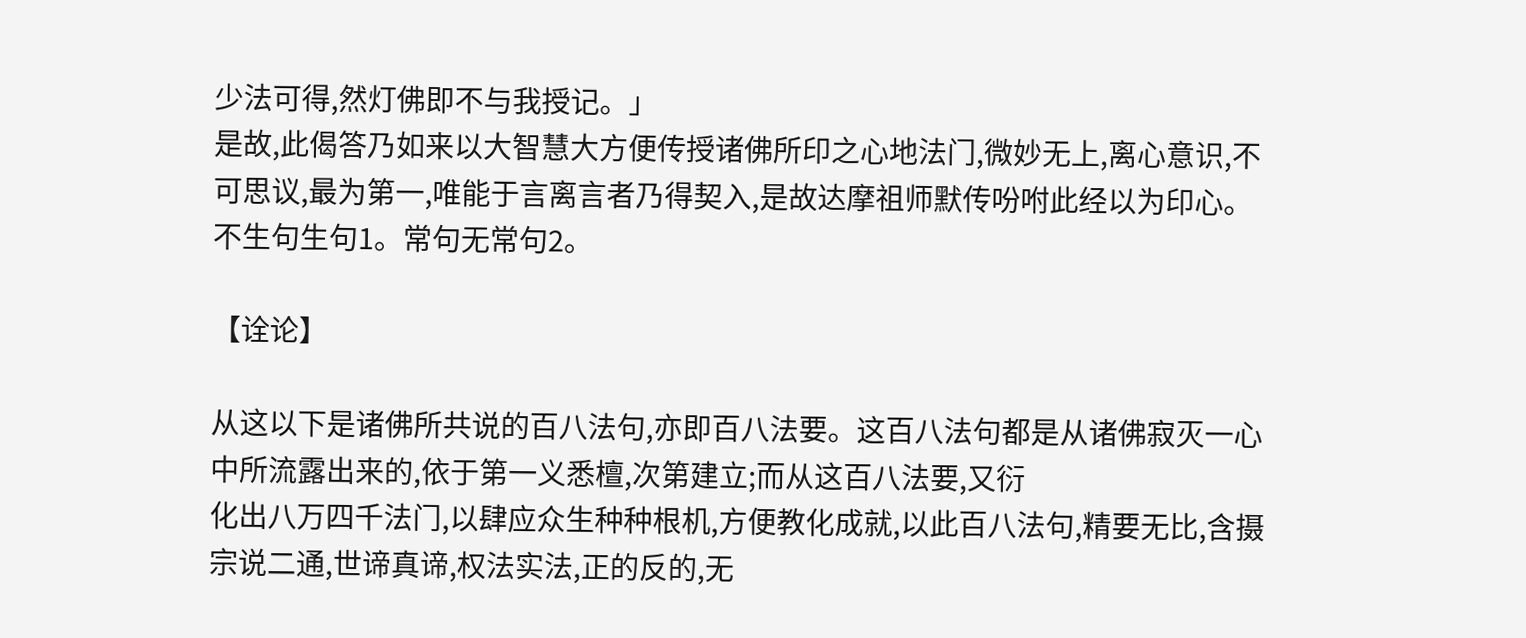少法可得,然灯佛即不与我授记。」
是故,此偈答乃如来以大智慧大方便传授诸佛所印之心地法门,微妙无上,离心意识,不可思议,最为第一,唯能于言离言者乃得契入,是故达摩祖师默传吩咐此经以为印心。
不生句生句1。常句无常句2。

【诠论】

从这以下是诸佛所共说的百八法句,亦即百八法要。这百八法句都是从诸佛寂灭一心中所流露出来的,依于第一义悉檀,次第建立;而从这百八法要,又衍
化出八万四千法门,以肆应众生种种根机,方便教化成就,以此百八法句,精要无比,含摄宗说二通,世谛真谛,权法实法,正的反的,无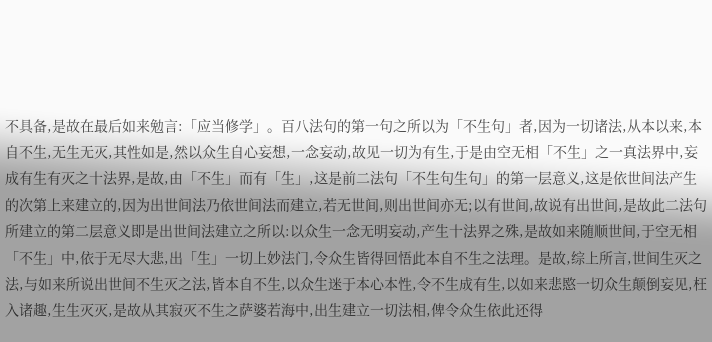不具备,是故在最后如来勉言:「应当修学」。百八法句的第一句之所以为「不生句」者,因为一切诸法,从本以来,本自不生,无生无灭,其性如是,然以众生自心妄想,一念妄动,故见一切为有生,于是由空无相「不生」之一真法界中,妄成有生有灭之十法界,是故,由「不生」而有「生」,这是前二法句「不生句生句」的第一层意义,这是依世间法产生的次第上来建立的,因为出世间法乃依世间法而建立,若无世间,则出世间亦无;以有世间,故说有出世间,是故此二法句所建立的第二层意义即是出世间法建立之所以:以众生一念无明妄动,产生十法界之殊,是故如来随顺世间,于空无相「不生」中,依于无尽大悲,出「生」一切上妙法门,令众生皆得回悟此本自不生之法理。是故,综上所言,世间生灭之法,与如来所说出世间不生灭之法,皆本自不生,以众生迷于本心本性,令不生成有生,以如来悲愍一切众生颠倒妄见,枉入诸趣,生生灭灭,是故从其寂灭不生之萨婆若海中,出生建立一切法相,俾令众生依此还得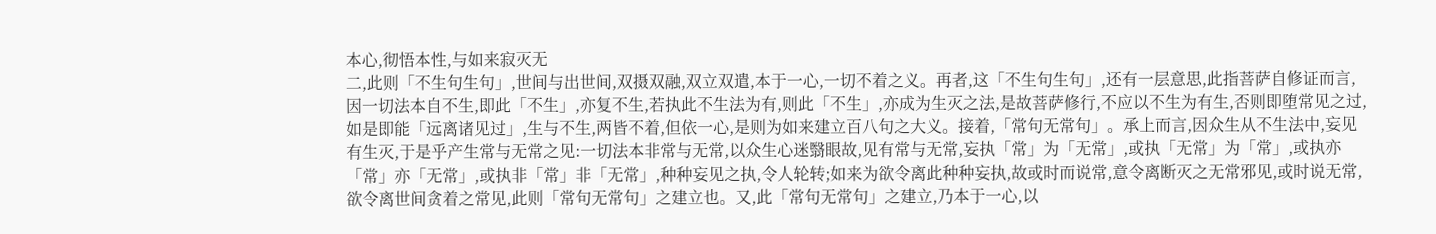本心,彻悟本性,与如来寂灭无
二,此则「不生句生句」,世间与出世间,双摄双融,双立双遣,本于一心,一切不着之义。再者,这「不生句生句」,还有一层意思,此指菩萨自修证而言,因一切法本自不生,即此「不生」,亦复不生,若执此不生法为有,则此「不生」,亦成为生灭之法,是故菩萨修行,不应以不生为有生,否则即堕常见之过,如是即能「远离诸见过」,生与不生,两皆不着,但依一心,是则为如来建立百八句之大义。接着,「常句无常句」。承上而言,因众生从不生法中,妄见有生灭,于是乎产生常与无常之见:一切法本非常与无常,以众生心迷翳眼故,见有常与无常,妄执「常」为「无常」,或执「无常」为「常」,或执亦「常」亦「无常」,或执非「常」非「无常」,种种妄见之执,令人轮转;如来为欲令离此种种妄执,故或时而说常,意令离断灭之无常邪见,或时说无常,欲令离世间贪着之常见,此则「常句无常句」之建立也。又,此「常句无常句」之建立,乃本于一心,以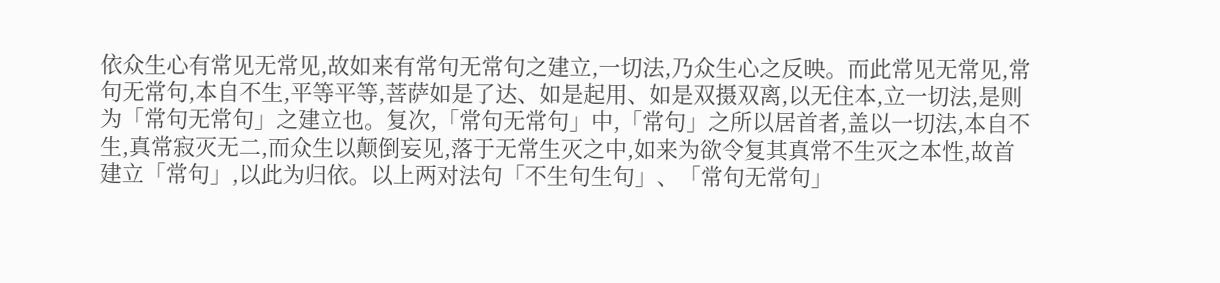依众生心有常见无常见,故如来有常句无常句之建立,一切法,乃众生心之反映。而此常见无常见,常句无常句,本自不生,平等平等,菩萨如是了达、如是起用、如是双摄双离,以无住本,立一切法,是则为「常句无常句」之建立也。复次,「常句无常句」中,「常句」之所以居首者,盖以一切法,本自不生,真常寂灭无二,而众生以颠倒妄见,落于无常生灭之中,如来为欲令复其真常不生灭之本性,故首建立「常句」,以此为归依。以上两对法句「不生句生句」、「常句无常句」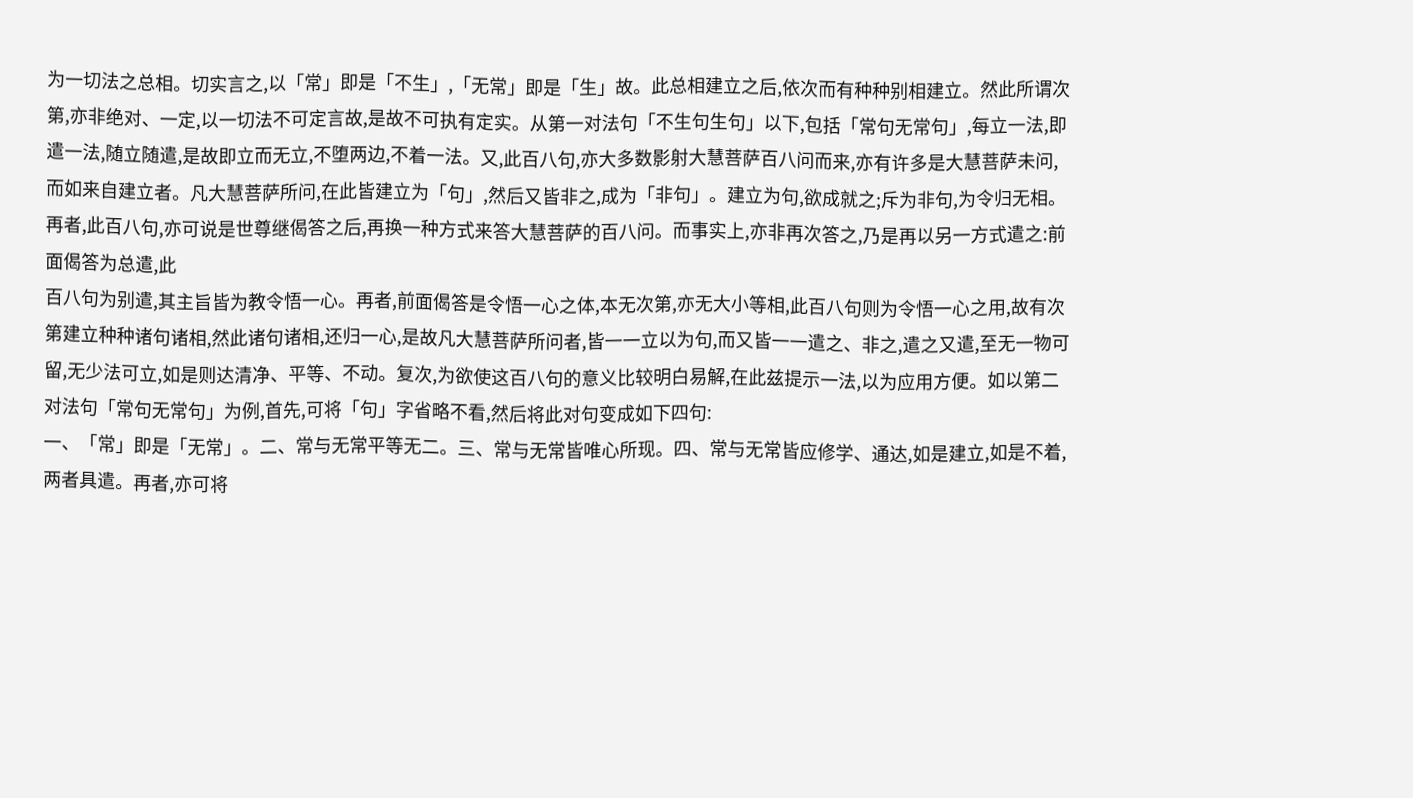为一切法之总相。切实言之,以「常」即是「不生」,「无常」即是「生」故。此总相建立之后,依次而有种种别相建立。然此所谓次第,亦非绝对、一定,以一切法不可定言故,是故不可执有定实。从第一对法句「不生句生句」以下,包括「常句无常句」,每立一法,即遣一法,随立随遣,是故即立而无立,不堕两边,不着一法。又,此百八句,亦大多数影射大慧菩萨百八问而来,亦有许多是大慧菩萨未问,而如来自建立者。凡大慧菩萨所问,在此皆建立为「句」,然后又皆非之,成为「非句」。建立为句,欲成就之;斥为非句,为令归无相。再者,此百八句,亦可说是世尊继偈答之后,再换一种方式来答大慧菩萨的百八问。而事实上,亦非再次答之,乃是再以另一方式遣之:前面偈答为总遣,此
百八句为别遣,其主旨皆为教令悟一心。再者,前面偈答是令悟一心之体,本无次第,亦无大小等相,此百八句则为令悟一心之用,故有次第建立种种诸句诸相,然此诸句诸相,还归一心,是故凡大慧菩萨所问者,皆一一立以为句,而又皆一一遣之、非之,遣之又遣,至无一物可留,无少法可立,如是则达清净、平等、不动。复次,为欲使这百八句的意义比较明白易解,在此兹提示一法,以为应用方便。如以第二对法句「常句无常句」为例,首先,可将「句」字省略不看,然后将此对句变成如下四句:
一、「常」即是「无常」。二、常与无常平等无二。三、常与无常皆唯心所现。四、常与无常皆应修学、通达,如是建立,如是不着,两者具遣。再者,亦可将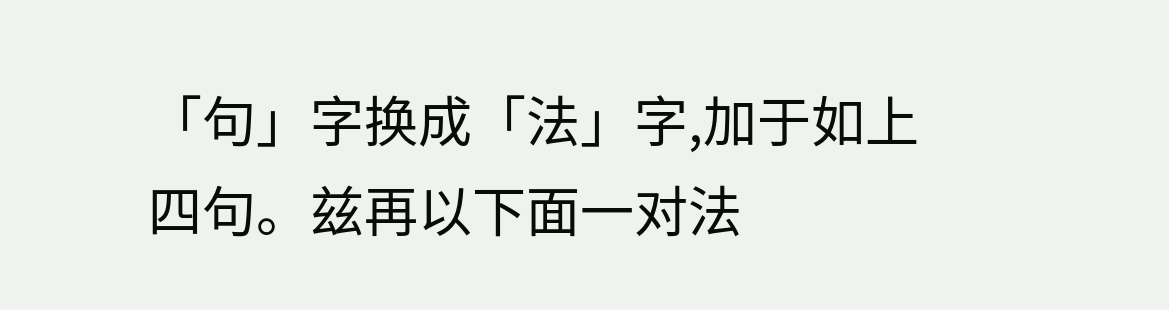「句」字换成「法」字,加于如上四句。兹再以下面一对法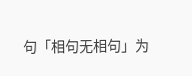句「相句无相句」为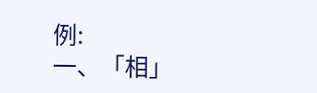例:
一、「相」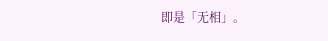即是「无相」。